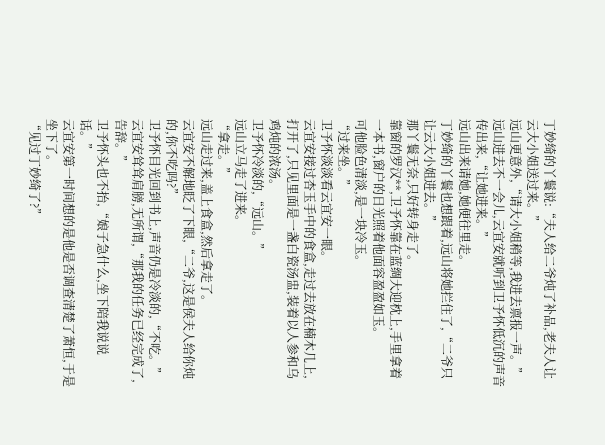丁妙绮的丫鬟说:“夫人给二爷炖了补品,老夫人让云大小姐送过来。”
远山更意外,“请大小姐稍等,我进去禀报一声。”
远山进去不一会儿,云宜安就听到卫予怀低沉的声音传出来,“让她进来。”
远山出来请她,她便往里走。
丁妙绮的丫鬟也想跟着,远山将她拦住了,“二爷只让云大小姐进去。”
那丫鬟无奈,只好转身走了。
靠窗的罗汉**,卫予怀靠在蓝绸大迎枕上,手里拿着一本书,窗户的日光照着他面容盈盈如玉。
可他脸色清淡,是一块冷玉。
“过来坐。”
卫予怀淡淡看云宜安一眼。
云宜安接过杏玉手中的食盒,走过去放在楠木几上,打开了,只见里面是一盏白瓷汤盅,装着以人参和乌鸡炖的浓汤。
卫予怀冷淡的,“远山。”
远山立马走了进来。
“拿走。”
远山走过来,盖上食盒,然后拿走了。
云宜安不解地眨了下眼,“二爷,这是侯夫人给你炖的,你不吃吗?”
卫予怀目光回到书上,声音仍是冷淡的,“不吃。”
云宜安耸耸肩膀,无所谓,“那我的任务已经完成了,告辞。”
卫予怀头也不抬,“娘子急什么,坐下陪我说说话。”
云宜安第一时间想的是他是否调查清楚了萧恒,于是坐下了。
“见过丁妙绮了?”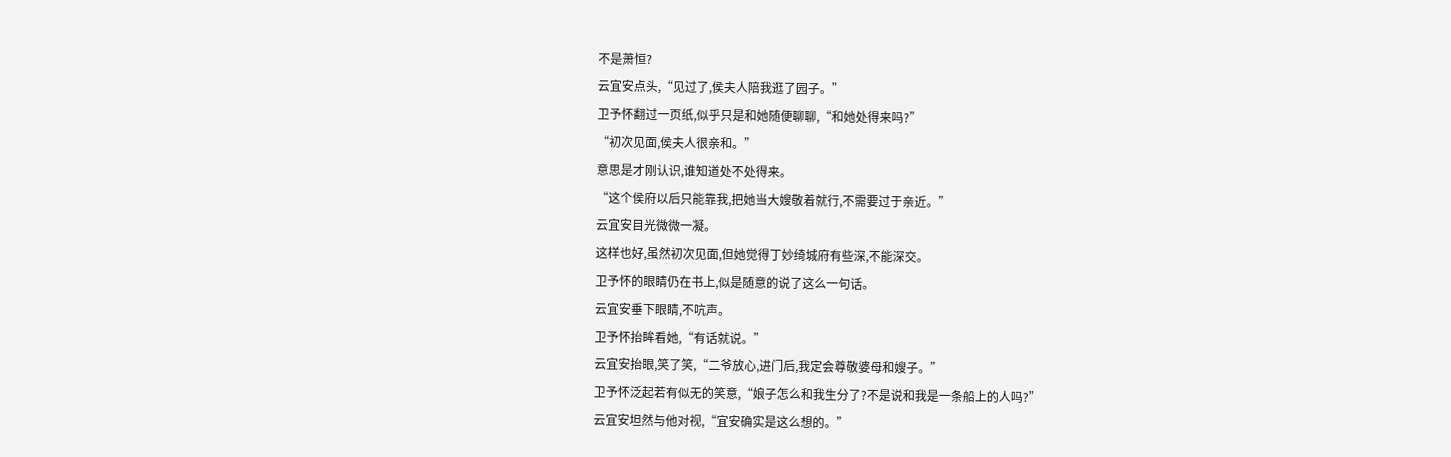不是萧恒?
云宜安点头,“见过了,侯夫人陪我逛了园子。”
卫予怀翻过一页纸,似乎只是和她随便聊聊,“和她处得来吗?”
“初次见面,侯夫人很亲和。”
意思是才刚认识,谁知道处不处得来。
“这个侯府以后只能靠我,把她当大嫂敬着就行,不需要过于亲近。”
云宜安目光微微一凝。
这样也好,虽然初次见面,但她觉得丁妙绮城府有些深,不能深交。
卫予怀的眼睛仍在书上,似是随意的说了这么一句话。
云宜安垂下眼睛,不吭声。
卫予怀抬眸看她,“有话就说。”
云宜安抬眼,笑了笑,“二爷放心,进门后,我定会尊敬婆母和嫂子。”
卫予怀泛起若有似无的笑意,“娘子怎么和我生分了?不是说和我是一条船上的人吗?”
云宜安坦然与他对视,“宜安确实是这么想的。”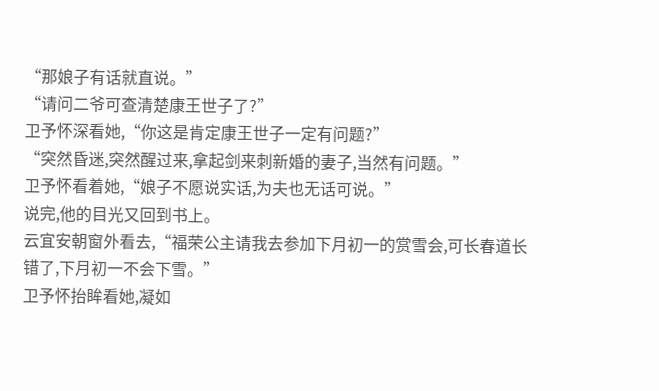“那娘子有话就直说。”
“请问二爷可查清楚康王世子了?”
卫予怀深看她,“你这是肯定康王世子一定有问题?”
“突然昏迷,突然醒过来,拿起剑来刺新婚的妻子,当然有问题。”
卫予怀看着她,“娘子不愿说实话,为夫也无话可说。”
说完,他的目光又回到书上。
云宜安朝窗外看去,“福荣公主请我去参加下月初一的赏雪会,可长春道长错了,下月初一不会下雪。”
卫予怀抬眸看她,凝如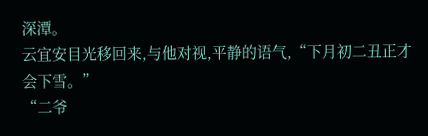深潭。
云宜安目光移回来,与他对视,平静的语气,“下月初二丑正才会下雪。”
“二爷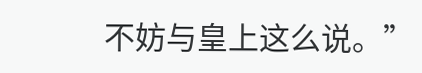不妨与皇上这么说。”